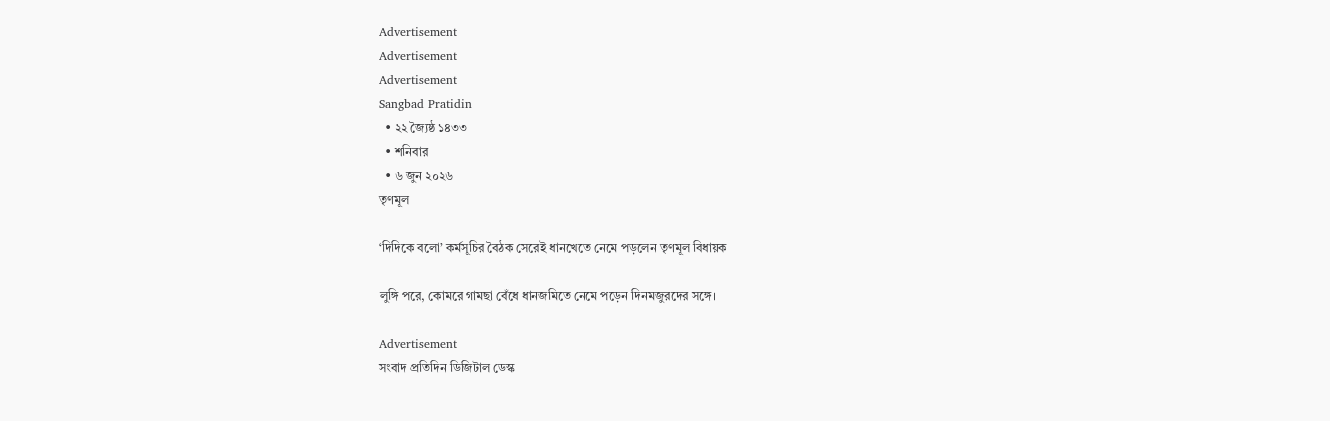Advertisement
Advertisement
Advertisement
Sangbad Pratidin
  • ২২ জ্যৈষ্ঠ ১৪৩৩
  • শনিবার
  • ৬ জুন ২০২৬
তৃণমূল

‘দিদিকে বলো’ কর্মসূচির বৈঠক সেরেই ধানখেতে নেমে পড়লেন তৃণমূল বিধায়ক

লুঙ্গি পরে, কোমরে গামছা বেঁধে ধানজমিতে নেমে পড়েন দিনমজুরদের সঙ্গে।

Advertisement
সংবাদ প্রতিদিন ডিজিটাল ডেস্ক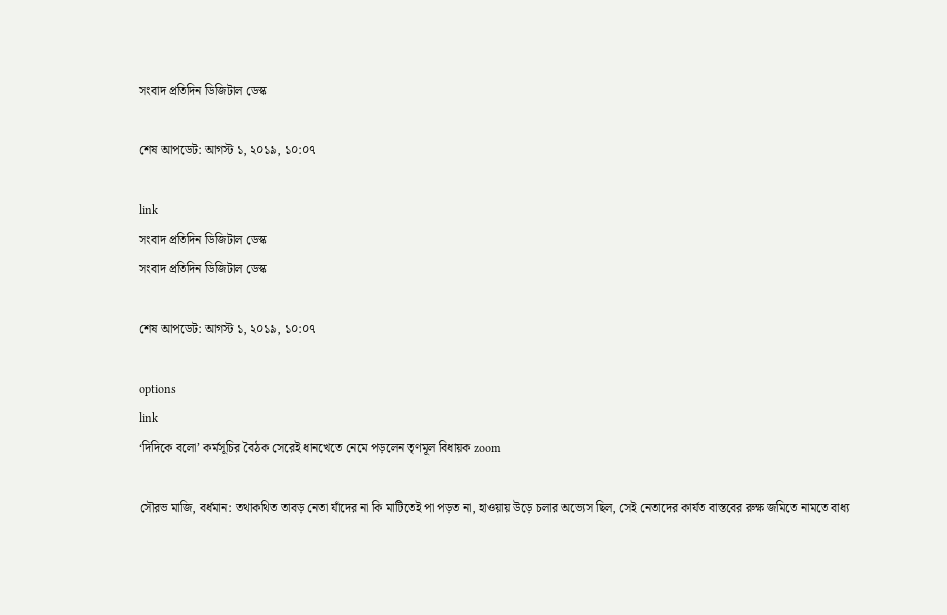সংবাদ প্রতিদিন ডিজিটাল ডেস্ক

শেষ আপডেট: আগস্ট ১, ২০১৯, ১০:০৭

link
সংবাদ প্রতিদিন ডিজিটাল ডেস্ক
সংবাদ প্রতিদিন ডিজিটাল ডেস্ক

শেষ আপডেট: আগস্ট ১, ২০১৯, ১০:০৭

options
link
‘দিদিকে বলো’ কর্মসূচির বৈঠক সেরেই ধানখেতে নেমে পড়লেন তৃণমূল বিধায়ক zoom

সৌরভ মাজি, বর্ধমান: তথাকথিত তাবড় নেতা যাঁদের না কি মাটিতেই পা পড়ত না, হাওয়ায় উড়ে চলার অভ্যেস ছিল, সেই নেতাদের কার্যত বাস্তবের রুক্ষ জমিতে নামতে বাধ্য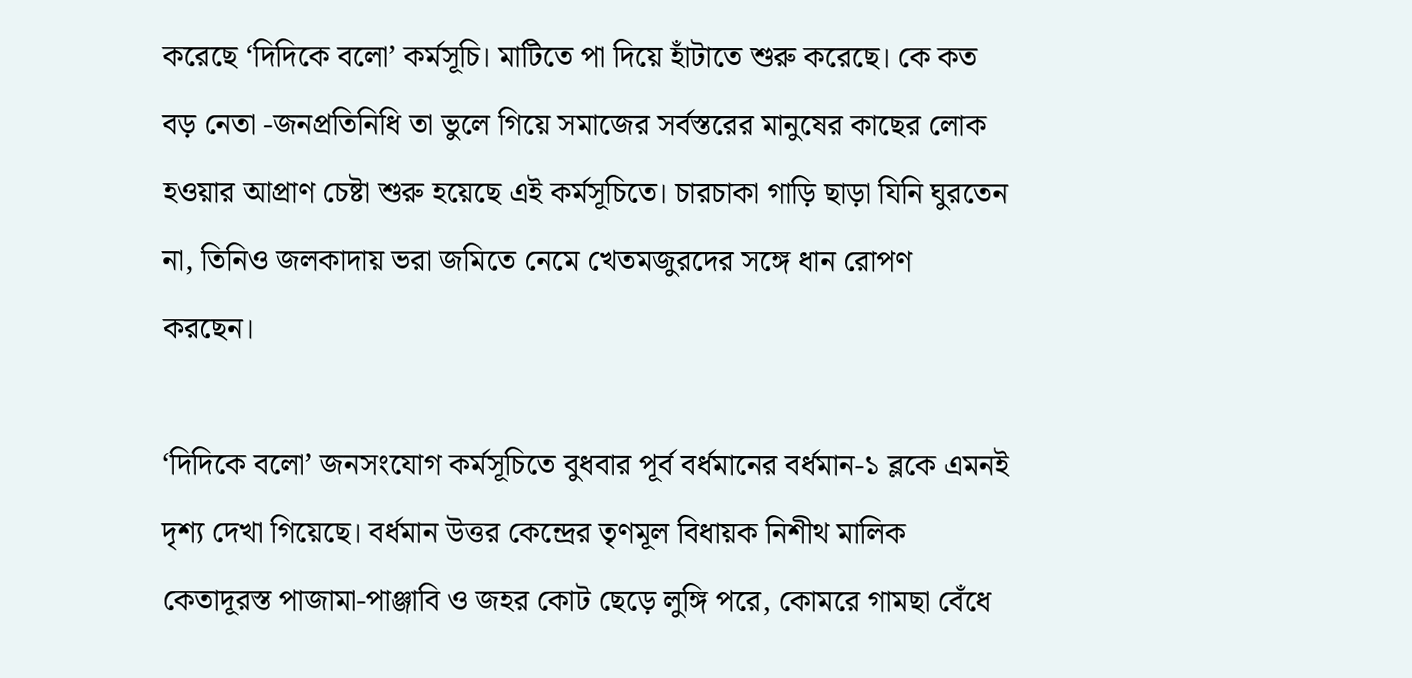করেছে ‘দিদিকে বলো’ কর্মসূচি। মাটিতে পা দিয়ে হাঁটাতে শুরু করেছে। কে কত বড় নেতা -জনপ্রতিনিধি তা ভুলে গিয়ে সমাজের সর্বস্তরের মানুষের কাছের লোক হওয়ার আপ্রাণ চেষ্টা শুরু হয়েছে এই কর্মসূচিতে। চারচাকা গাড়ি ছাড়া যিনি ঘুরতেন না, তিনিও জলকাদায় ভরা জমিতে নেমে খেতমজুরদের সঙ্গে ধান রোপণ করছেন।

‘দিদিকে বলো’ জনসংযোগ কর্মসূচিতে বুধবার পূর্ব বর্ধমানের বর্ধমান-১ ব্লকে এমনই দৃশ্য দেখা গিয়েছে। বর্ধমান উত্তর কেন্দ্রের তৃণমূল বিধায়ক নিশীথ মালিক কেতাদূরস্ত পাজামা-পাঞ্জাবি ও জহর কোট ছেড়ে লুঙ্গি পরে, কোমরে গামছা বেঁধে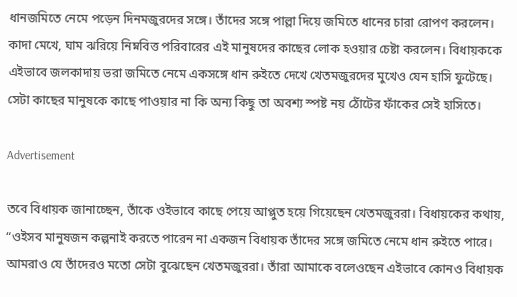ধানজমিতে নেমে পড়েন দিনমজুরদের সঙ্গে। তাঁদের সঙ্গে পাল্লা দিয়ে জমিতে ধানের চারা রোপণ করলেন। কাদা মেখে, ঘাম ঝরিয়ে নিম্নবিত্ত পরিবারের এই মানুষদের কাছের লোক হওয়ার চেষ্টা করলেন। বিধায়ককে এইভাবে জলকাদায় ভরা জমিতে নেমে একসঙ্গে ধান রুইতে দেখে খেতমজুরদের মুখেও যেন হাসি ফুটেছে। সেটা কাছের মানুষকে কাছে পাওয়ার না কি অন্য কিছু তা অবশ্য স্পষ্ট নয় ঠোঁটের ফাঁকের সেই হাসিতে।

Advertisement

তবে বিধায়ক জানাচ্ছেন, তাঁকে ওইভাবে কাছে পেয়ে আপ্লুত হয়ে গিয়েছেন খেতমজুররা। বিধায়কের কথায়, “ওইসব মানুষজন কল্পনাই করতে পারেন না একজন বিধায়ক তাঁদের সঙ্গে জমিতে নেমে ধান রুইতে পারে। আমরাও যে তাঁদেরও মতো সেটা বুঝেছেন খেতমজুররা। তাঁরা আমাকে বলেওছেন এইভাবে কোনও বিধায়ক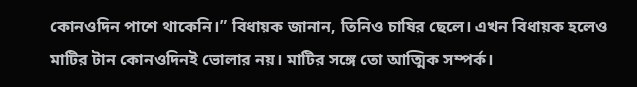কোনওদিন পাশে থাকেনি।” বিধায়ক জানান, তিনিও চাষির ছেলে। এখন বিধায়ক হলেও মাটির টান কোনওদিনই ভোলার নয়। মাটির সঙ্গে তো আত্মিক সম্পর্ক।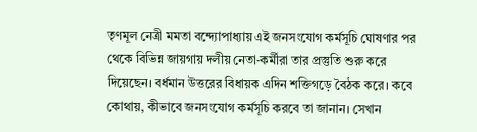তৃণমূল নেত্রী মমতা বন্দ্যোপাধ্যায় এই জনসংযোগ কর্মসূচি ঘোষণার পর থেকে বিভিন্ন জায়গায় দলীয় নেতা-কর্মীরা তার প্রস্তুতি শুরু করে দিয়েছেন। বর্ধমান উত্তরের বিধায়ক এদিন শক্তিগড়ে বৈঠক করে। কবে কোথায়, কীভাবে জনসংযোগ কর্মসূচি করবে তা জানান। সেখান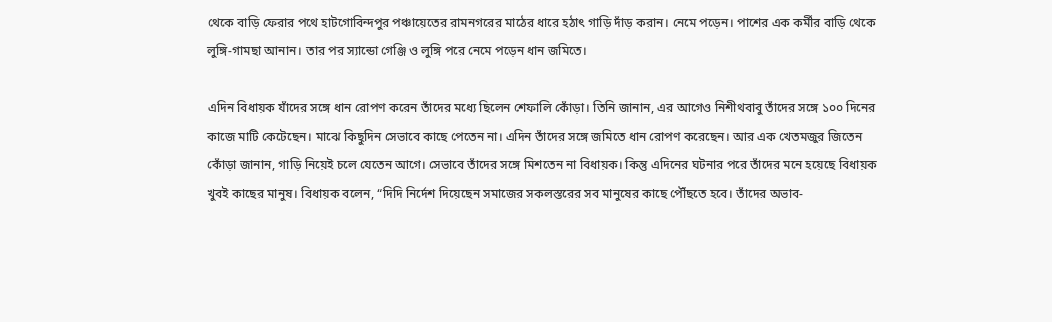থেকে বাড়ি ফেরার পথে হাটগোবিন্দপুর পঞ্চায়েতের রামনগরের মাঠের ধারে হঠাৎ গাড়ি দাঁড় করান। নেমে পড়েন। পাশের এক কর্মীর বাড়ি থেকে লুঙ্গি-গামছা আনান। তার পর স্যান্ডো গেঞ্জি ও লুঙ্গি পরে নেমে পড়েন ধান জমিতে।

এদিন বিধায়ক যাঁদের সঙ্গে ধান রোপণ করেন তাঁদের মধ্যে ছিলেন শেফালি কোঁড়া। তিনি জানান, এর আগেও নিশীথবাবু তাঁদের সঙ্গে ১০০ দিনের কাজে মাটি কেটেছেন। মাঝে কিছুদিন সেভাবে কাছে পেতেন না। এদিন তাঁদের সঙ্গে জমিতে ধান রোপণ করেছেন। আর এক খেতমজুর জিতেন কোঁড়া জানান, গাড়ি নিয়েই চলে যেতেন আগে। সেভাবে তাঁদের সঙ্গে মিশতেন না বিধায়ক। কিন্তু এদিনের ঘটনার পরে তাঁদের মনে হয়েছে বিধায়ক খুবই কাছের মানুষ। বিধায়ক বলেন, “দিদি নির্দেশ দিয়েছেন সমাজের সকলস্তরের সব মানুষের কাছে পৌঁছতে হবে। তাঁদের অভাব-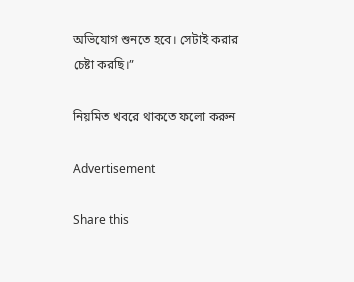অভিযোগ শুনতে হবে। সেটাই করার চেষ্টা করছি।”

নিয়মিত খবরে থাকতে ফলো করুন

Advertisement

Share this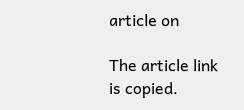article on

The article link is copied.